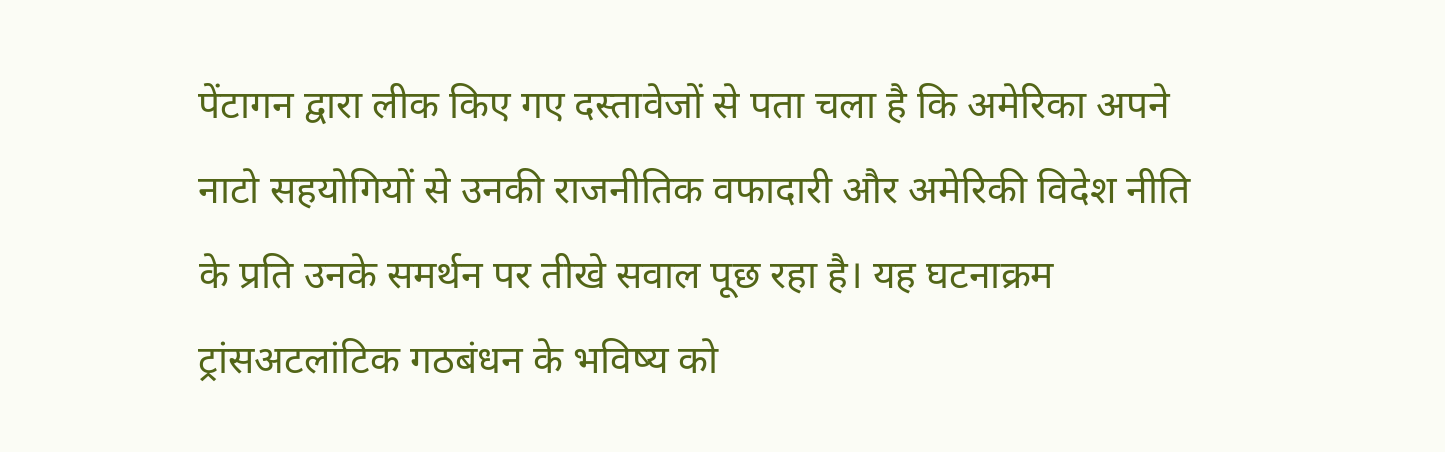पेंटागन द्वारा लीक किए गए दस्तावेजों से पता चला है कि अमेरिका अपने नाटो सहयोगियों से उनकी राजनीतिक वफादारी और अमेरिकी विदेश नीति के प्रति उनके समर्थन पर तीखे सवाल पूछ रहा है। यह घटनाक्रम ट्रांसअटलांटिक गठबंधन के भविष्य को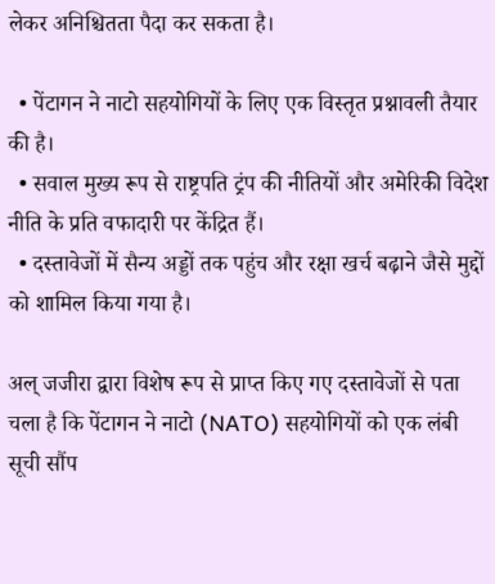लेकर अनिश्चितता पैदा कर सकता है।

  • पेंटागन ने नाटो सहयोगियों के लिए एक विस्तृत प्रश्नावली तैयार की है।
  • सवाल मुख्य रूप से राष्ट्रपति ट्रंप की नीतियों और अमेरिकी विदेश नीति के प्रति वफादारी पर केंद्रित हैं।
  • दस्तावेजों में सैन्य अड्डों तक पहुंच और रक्षा खर्च बढ़ाने जैसे मुद्दों को शामिल किया गया है।

अल् जजीरा द्वारा विशेष रूप से प्राप्त किए गए दस्तावेजों से पता चला है कि पेंटागन ने नाटो (NATO) सहयोगियों को एक लंबी सूची सौंप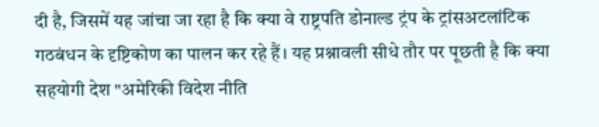दी है, जिसमें यह जांचा जा रहा है कि क्या वे राष्ट्रपति डोनाल्ड ट्रंप के ट्रांसअटलांटिक गठबंधन के दृष्टिकोण का पालन कर रहे हैं। यह प्रश्नावली सीधे तौर पर पूछती है कि क्या सहयोगी देश "अमेरिकी विदेश नीति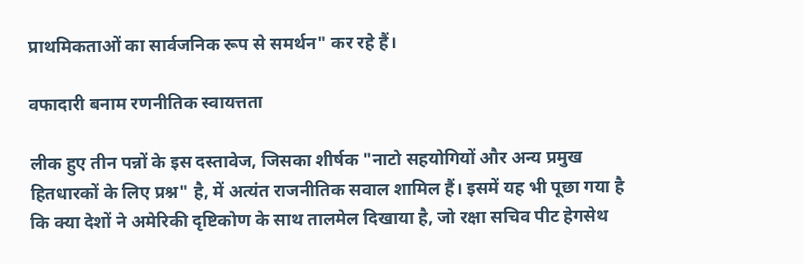प्राथमिकताओं का सार्वजनिक रूप से समर्थन" कर रहे हैं।

वफादारी बनाम रणनीतिक स्वायत्तता

लीक हुए तीन पन्नों के इस दस्तावेज, जिसका शीर्षक "नाटो सहयोगियों और अन्य प्रमुख हितधारकों के लिए प्रश्न" है, में अत्यंत राजनीतिक सवाल शामिल हैं। इसमें यह भी पूछा गया है कि क्या देशों ने अमेरिकी दृष्टिकोण के साथ तालमेल दिखाया है, जो रक्षा सचिव पीट हेगसेथ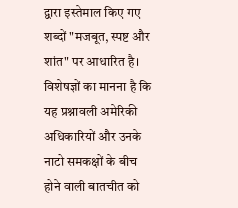द्वारा इस्तेमाल किए गए शब्दों "मजबूत, स्पष्ट और शांत" पर आधारित है। विशेषज्ञों का मानना है कि यह प्रश्नावली अमेरिकी अधिकारियों और उनके नाटो समकक्षों के बीच होने वाली बातचीत को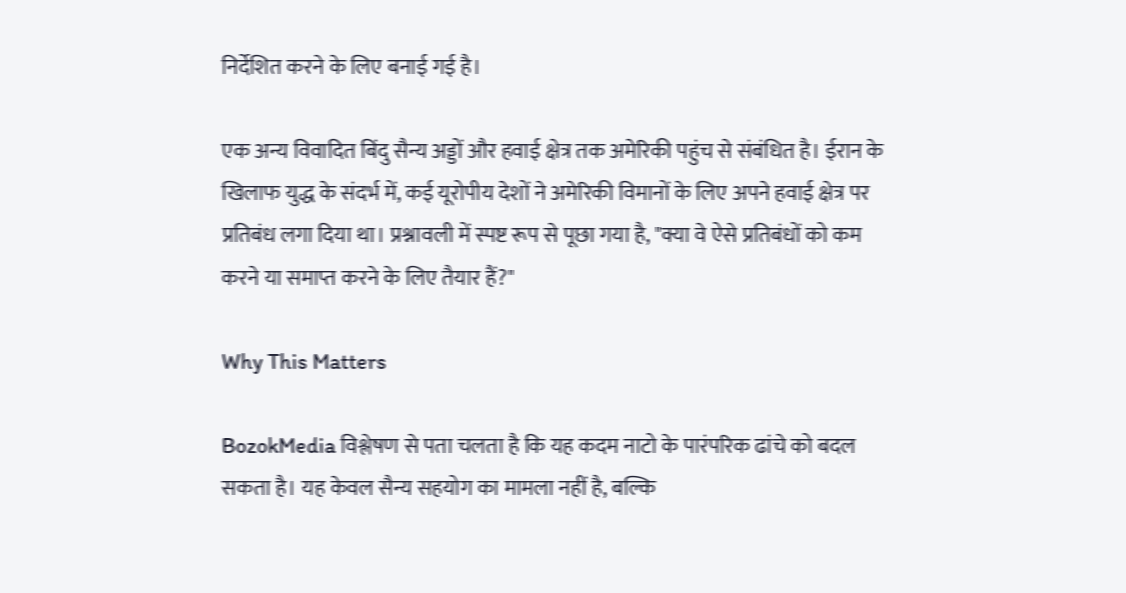निर्देशित करने के लिए बनाई गई है।

एक अन्य विवादित बिंदु सैन्य अड्डों और हवाई क्षेत्र तक अमेरिकी पहुंच से संबंधित है। ईरान के खिलाफ युद्ध के संदर्भ में, कई यूरोपीय देशों ने अमेरिकी विमानों के लिए अपने हवाई क्षेत्र पर प्रतिबंध लगा दिया था। प्रश्नावली में स्पष्ट रूप से पूछा गया है, "क्या वे ऐसे प्रतिबंधों को कम करने या समाप्त करने के लिए तैयार हैं?"

Why This Matters

BozokMedia विश्लेषण से पता चलता है कि यह कदम नाटो के पारंपरिक ढांचे को बदल सकता है। यह केवल सैन्य सहयोग का मामला नहीं है, बल्कि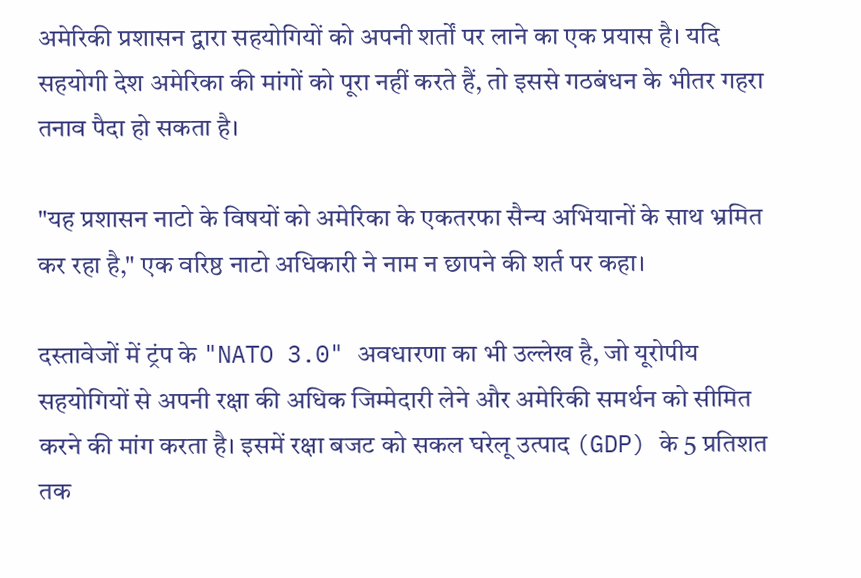अमेरिकी प्रशासन द्वारा सहयोगियों को अपनी शर्तों पर लाने का एक प्रयास है। यदि सहयोगी देश अमेरिका की मांगों को पूरा नहीं करते हैं, तो इससे गठबंधन के भीतर गहरा तनाव पैदा हो सकता है।

"यह प्रशासन नाटो के विषयों को अमेरिका के एकतरफा सैन्य अभियानों के साथ भ्रमित कर रहा है," एक वरिष्ठ नाटो अधिकारी ने नाम न छापने की शर्त पर कहा।

दस्तावेजों में ट्रंप के "NATO 3.0" अवधारणा का भी उल्लेख है, जो यूरोपीय सहयोगियों से अपनी रक्षा की अधिक जिम्मेदारी लेने और अमेरिकी समर्थन को सीमित करने की मांग करता है। इसमें रक्षा बजट को सकल घरेलू उत्पाद (GDP) के 5 प्रतिशत तक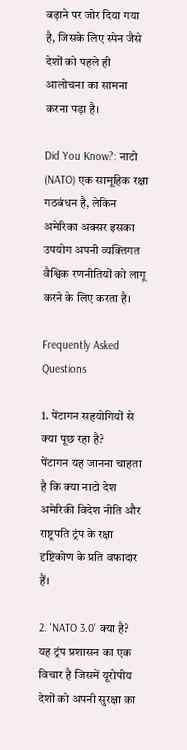बढ़ाने पर जोर दिया गया है, जिसके लिए स्पेन जैसे देशों को पहले ही आलोचना का सामना करना पड़ा है।

Did You Know?: नाटो (NATO) एक सामूहिक रक्षा गठबंधन है, लेकिन अमेरिका अक्सर इसका उपयोग अपनी व्यक्तिगत वैश्विक रणनीतियों को लागू करने के लिए करता है।

Frequently Asked Questions

1. पेंटागन सहयोगियों से क्या पूछ रहा है?
पेंटागन यह जानना चाहता है कि क्या नाटो देश अमेरिकी विदेश नीति और राष्ट्रपति ट्रंप के रक्षा दृष्टिकोण के प्रति वफादार हैं।

2. 'NATO 3.0' क्या है?
यह ट्रंप प्रशासन का एक विचार है जिसमें यूरोपीय देशों को अपनी सुरक्षा का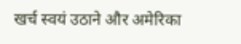खर्च स्वयं उठाने और अमेरिका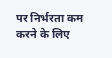पर निर्भरता कम करने के लिए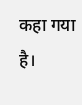कहा गया है।